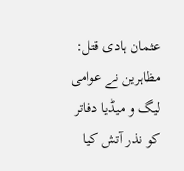عثمان ہادی قتل: مظاہرین نے عوامی لیگ و میڈیا دفاتر کو نذر آتش کیا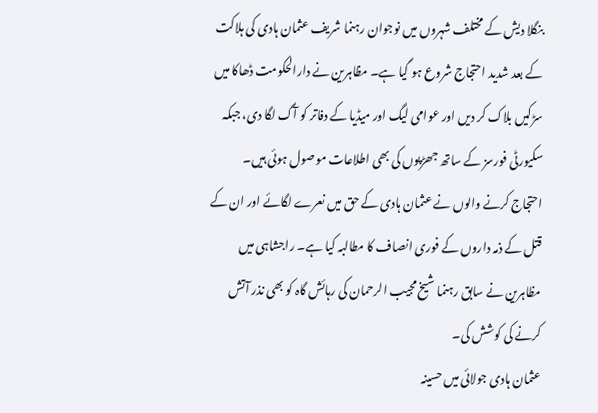بنگلا دیش کے مختلف شہروں میں نوجوان رہنما شریف عثمان ہادی کی ہلاکت کے بعد شدید احتجاج شروع ہو گیا ہے۔ مظاہرین نے دارالحکومت ڈھاکا میں سڑکیں بلاک کر دیں اور عوامی لیگ اور میڈیا کے دفاتر کو آگ لگا دی، جبکہ سکیورٹی فورسز کے ساتھ جھڑپوں کی بھی اطلاعات موصول ہوئی ہیں۔
احتجاج کرنے والوں نے عثمان ہادی کے حق میں نعرے لگائے اور ان کے قتل کے ذمہ داروں کے فوری انصاف کا مطالبہ کیا ہے۔ راجشاہی میں مظاہرین نے سابق رہنما شیخ مجیب الرحمان کی رہائش گاہ کو بھی نذر آتش کرنے کی کوشش کی۔
عثمان ہادی جولائی میں حسینہ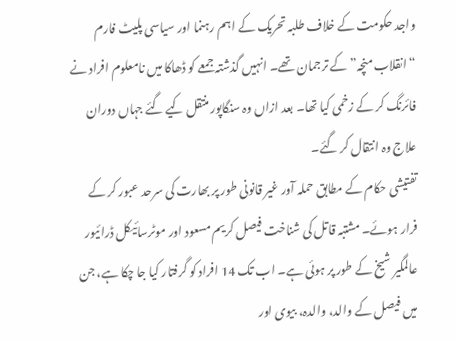واجد حکومت کے خلاف طلبہ تحریک کے اہم رہنما اور سیاسی پلیٹ فارم “انقلاب منچہ” کے ترجمان تھے۔ انہیں گذشتہ جمعے کو ڈھاکا میں نامعلوم افراد نے فائرنگ کر کے زخمی کیا تھا۔ بعد ازاں وہ سنگاپور منتقل کیے گئے جہاں دوران علاج وہ انتقال کر گئے۔
تفتیشی حکام کے مطابق حملہ آور غیر قانونی طور پر بھارت کی سرحد عبور کر کے فرار ہوئے۔ مشتبہ قاتل کی شناخت فیصل کریم مسعود اور موٹرسائیکل ڈرائیور عالمگیر شیخ کے طور پر ہوئی ہے۔ اب تک 14 افراد کو گرفتار کیا جا چکا ہے، جن میں فیصل کے والد، والدہ، بیوی اور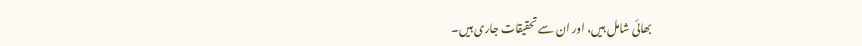بھائی شامل ہیں، اور ان سے تحقیقات جاری ہیں۔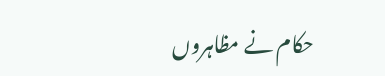حکام نے مظاہروں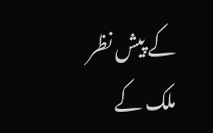کے پیش نظر ملک کے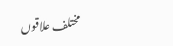مختلف علاقوں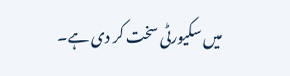میں سکیورٹی سخت کر دی ہے۔